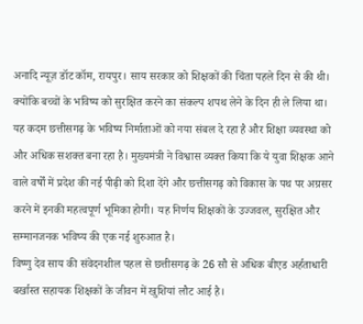अनादि न्यूज़ डॉट कॉम, रायपुर। साय सरकार को शिक्षकों की चिंता पहले दिन से की थी। क्योंकि बच्चों के भविष्य को सुरक्षित करने का संकल्प शपथ लेने के दिन ही ले लिया था। यह कदम छत्तीसगढ़ के भविष्य निर्माताओं को नया संबल दे रहा है और शिक्षा व्यवस्था को और अधिक सशक्त बना रहा है। मुख्यमंत्री ने विश्वास व्यक्त किया कि ये युवा शिक्षक आने वाले वर्षों में प्रदेश की नई पीढ़ी को दिशा देंगे और छत्तीसगढ़ को विकास के पथ पर अग्रसर करने में इनकी महत्वपूर्ण भूमिका होगी। यह निर्णय शिक्षकों के उज्जवल, सुरक्षित और सम्मानजनक भविष्य की एक नई शुरुआत है।
विष्णु देव साय की संवेदनशील पहल से छत्तीसगढ़ के 26 सौ से अधिक बीएड अर्हताधारी बर्खास्त सहायक शिक्षकों के जीवन में खुशियां लौट आई है।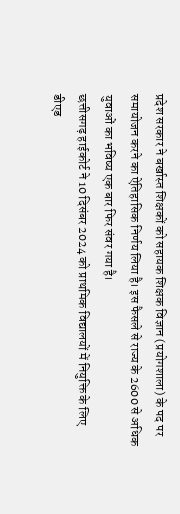प्रदेश सरकार ने बर्खास्त शिक्षकों को सहायक शिक्षक विज्ञान (प्रयोगशाला) के पद पर समायोजन करने का ऐतिहासिक निर्णय लिया है। इस फैसले से राज्य के 2600 से अधिक युवाओं का भविष्य एक बार फिर संवर गया है।
छत्तीसगढ़ हाईकोर्ट ने 10 दिसंबर 2024 को प्राथमिक विद्यालयों में नियुक्ति के लिए डीएड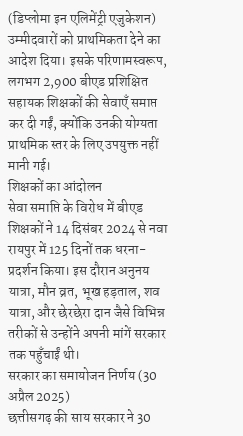(डिप्लोमा इन एलिमेंट्री एजुकेशन) उम्मीदवारों को प्राथमिकता देने का आदेश दिया। इसके परिणामस्वरूप, लगभग 2,900 बीएड प्रशिक्षित सहायक शिक्षकों की सेवाएँ समाप्त कर दी गईं, क्योंकि उनकी योग्यता प्राथमिक स्तर के लिए उपयुक्त नहीं मानी गई।
शिक्षकों का आंदोलन
सेवा समाप्ति के विरोध में बीएड शिक्षकों ने 14 दिसंबर 2024 से नवा रायपुर में 125 दिनों तक धरना-प्रदर्शन किया। इस दौरान अनुनय यात्रा, मौन व्रत, भूख हड़ताल, शव यात्रा, और छेरछेरा दान जैसे विभिन्न तरीकों से उन्होंने अपनी मांगें सरकार तक पहुँचाईं थी।
सरकार का समायोजन निर्णय (30 अप्रैल 2025)
छत्तीसगढ़ की साय सरकार ने 30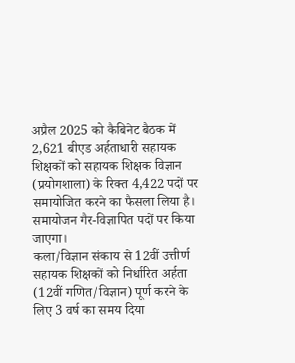अप्रैल 2025 को कैबिनेट बैठक में 2,621 बीएड अर्हताधारी सहायक शिक्षकों को सहायक शिक्षक विज्ञान (प्रयोगशाला) के रिक्त 4,422 पदों पर समायोजित करने का फैसला लिया है।
समायोजन गैर-विज्ञापित पदों पर किया जाएगा।
कला/विज्ञान संकाय से 12वीं उत्तीर्ण सहायक शिक्षकों को निर्धारित अर्हता (12वीं गणित/विज्ञान) पूर्ण करने के लिए 3 वर्ष का समय दिया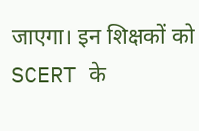जाएगा। इन शिक्षकों को SCERT के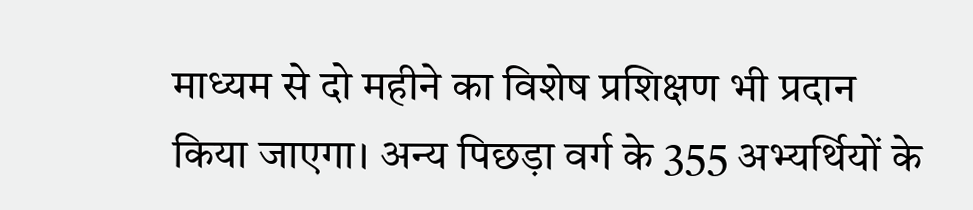माध्यम से दो महीने का विशेष प्रशिक्षण भी प्रदान किया जाएगा। अन्य पिछड़ा वर्ग के 355 अभ्यर्थियों के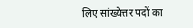लिए सांख्येत्तर पदों का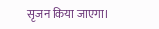सृजन किया जाएगा।